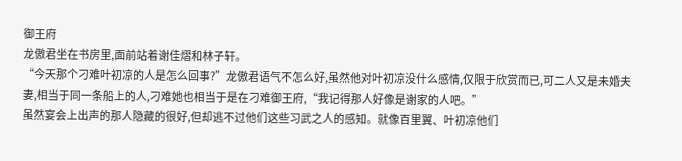御王府
龙傲君坐在书房里,面前站着谢佳熠和林子轩。
“今天那个刁难叶初凉的人是怎么回事?”龙傲君语气不怎么好,虽然他对叶初凉没什么感情,仅限于欣赏而已,可二人又是未婚夫妻,相当于同一条船上的人,刁难她也相当于是在刁难御王府,“我记得那人好像是谢家的人吧。”
虽然宴会上出声的那人隐藏的很好,但却逃不过他们这些习武之人的感知。就像百里翼、叶初凉他们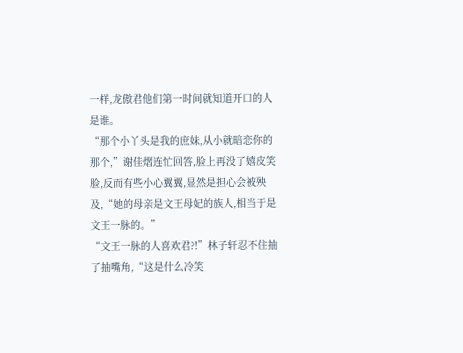一样,龙傲君他们第一时间就知道开口的人是谁。
“那个小丫头是我的庶妹,从小就暗恋你的那个,”谢佳熠连忙回答,脸上再没了嬉皮笑脸,反而有些小心翼翼,显然是担心会被殃及,“她的母亲是文王母妃的族人,相当于是文王一脉的。”
“文王一脉的人喜欢君?!”林子轩忍不住抽了抽嘴角,“这是什么冷笑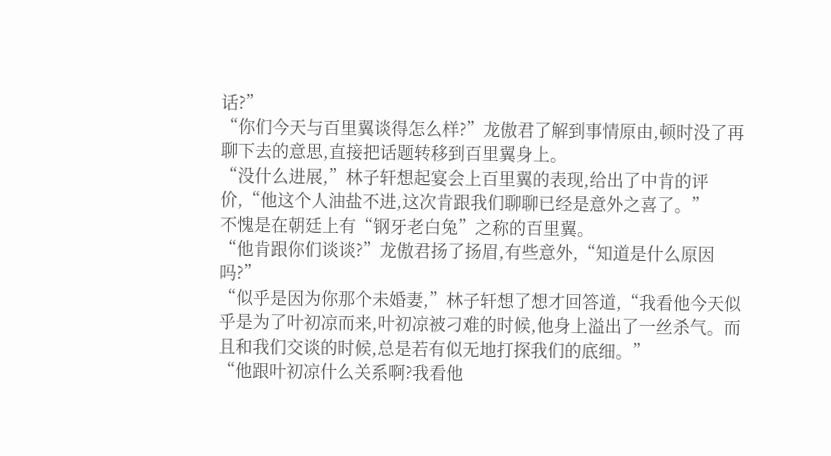话?”
“你们今天与百里翼谈得怎么样?”龙傲君了解到事情原由,顿时没了再聊下去的意思,直接把话题转移到百里翼身上。
“没什么进展,”林子轩想起宴会上百里翼的表现,给出了中肯的评价,“他这个人油盐不进,这次肯跟我们聊聊已经是意外之喜了。”
不愧是在朝廷上有“钢牙老白兔”之称的百里翼。
“他肯跟你们谈谈?”龙傲君扬了扬眉,有些意外,“知道是什么原因吗?”
“似乎是因为你那个未婚妻,”林子轩想了想才回答道,“我看他今天似乎是为了叶初凉而来,叶初凉被刁难的时候,他身上溢出了一丝杀气。而且和我们交谈的时候,总是若有似无地打探我们的底细。”
“他跟叶初凉什么关系啊?我看他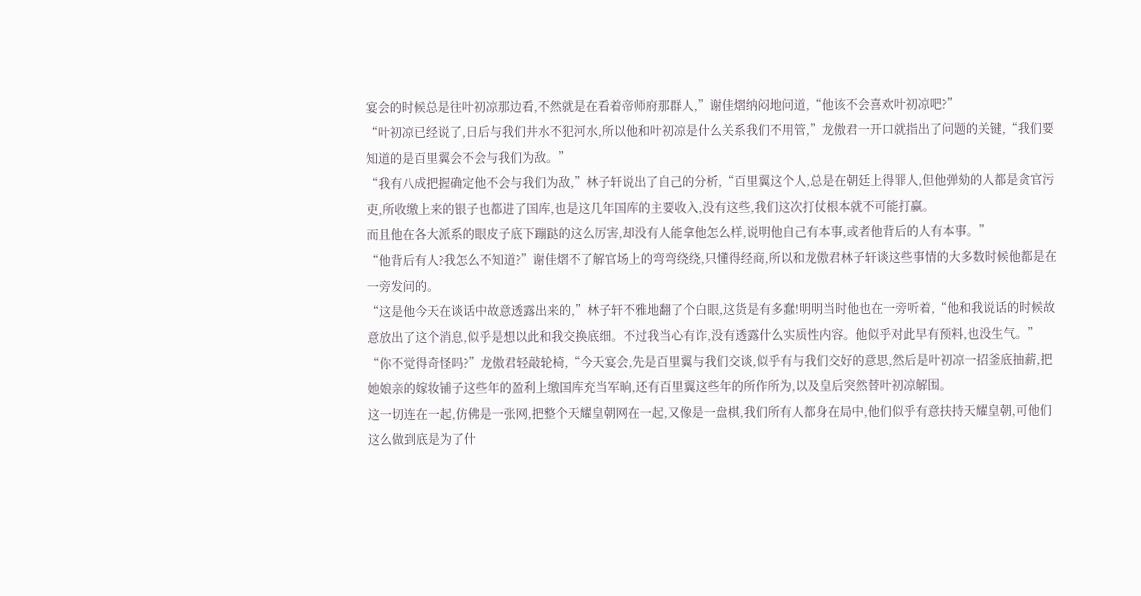宴会的时候总是往叶初凉那边看,不然就是在看着帝师府那群人,”谢佳熠纳闷地问道,“他该不会喜欢叶初凉吧?”
“叶初凉已经说了,日后与我们井水不犯河水,所以他和叶初凉是什么关系我们不用管,”龙傲君一开口就指出了问题的关键,“我们要知道的是百里翼会不会与我们为敌。”
“我有八成把握确定他不会与我们为敌,”林子轩说出了自己的分析,“百里翼这个人,总是在朝廷上得罪人,但他弹劾的人都是贪官污吏,所收缴上来的银子也都进了国库,也是这几年国库的主要收入,没有这些,我们这次打仗根本就不可能打赢。
而且他在各大派系的眼皮子底下蹦跶的这么厉害,却没有人能拿他怎么样,说明他自己有本事,或者他背后的人有本事。”
“他背后有人?我怎么不知道?”谢佳熠不了解官场上的弯弯绕绕,只懂得经商,所以和龙傲君林子轩谈这些事情的大多数时候他都是在一旁发问的。
“这是他今天在谈话中故意透露出来的,”林子轩不雅地翻了个白眼,这货是有多蠢!明明当时他也在一旁听着,“他和我说话的时候故意放出了这个消息,似乎是想以此和我交换底细。不过我当心有诈,没有透露什么实质性内容。他似乎对此早有预料,也没生气。”
“你不觉得奇怪吗?”龙傲君轻敲轮椅,“今天宴会,先是百里翼与我们交谈,似乎有与我们交好的意思,然后是叶初凉一招釜底抽薪,把她娘亲的嫁妆铺子这些年的盈利上缴国库充当军晌,还有百里翼这些年的所作所为,以及皇后突然替叶初凉解围。
这一切连在一起,仿佛是一张网,把整个天耀皇朝网在一起,又像是一盘棋,我们所有人都身在局中,他们似乎有意扶持天耀皇朝,可他们这么做到底是为了什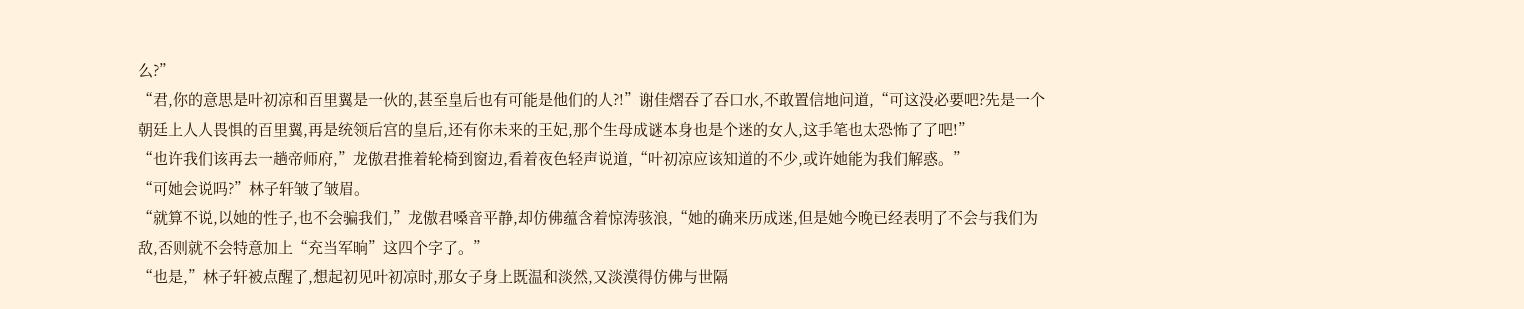么?”
“君,你的意思是叶初凉和百里翼是一伙的,甚至皇后也有可能是他们的人?!”谢佳熠吞了吞口水,不敢置信地问道,“可这没必要吧?先是一个朝廷上人人畏惧的百里翼,再是统领后宫的皇后,还有你未来的王妃,那个生母成谜本身也是个迷的女人,这手笔也太恐怖了了吧!”
“也许我们该再去一趟帝师府,”龙傲君推着轮椅到窗边,看着夜色轻声说道,“叶初凉应该知道的不少,或许她能为我们解惑。”
“可她会说吗?”林子轩皱了皱眉。
“就算不说,以她的性子,也不会骗我们,”龙傲君嗓音平静,却仿佛蕴含着惊涛骇浪,“她的确来历成迷,但是她今晚已经表明了不会与我们为敌,否则就不会特意加上“充当军晌”这四个字了。”
“也是,”林子轩被点醒了,想起初见叶初凉时,那女子身上既温和淡然,又淡漠得仿佛与世隔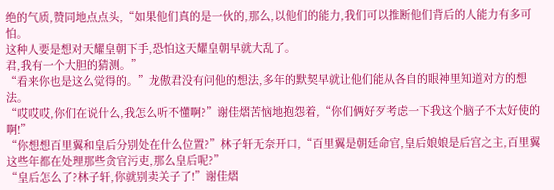绝的气质,赞同地点点头,“如果他们真的是一伙的,那么,以他们的能力,我们可以推断他们背后的人能力有多可怕。
这种人要是想对天耀皇朝下手,恐怕这天耀皇朝早就大乱了。
君,我有一个大胆的猜测。”
“看来你也是这么觉得的。”龙傲君没有问他的想法,多年的默契早就让他们能从各自的眼神里知道对方的想法。
“哎哎哎,你们在说什么,我怎么听不懂啊?”谢佳熠苦恼地抱怨着,“你们俩好歹考虑一下我这个脑子不太好使的啊!”
“你想想百里翼和皇后分别处在什么位置?”林子轩无奈开口,“百里翼是朝廷命官,皇后娘娘是后宫之主,百里翼这些年都在处理那些贪官污吏,那么皇后呢?”
“皇后怎么了?林子轩,你就别卖关子了!”谢佳熠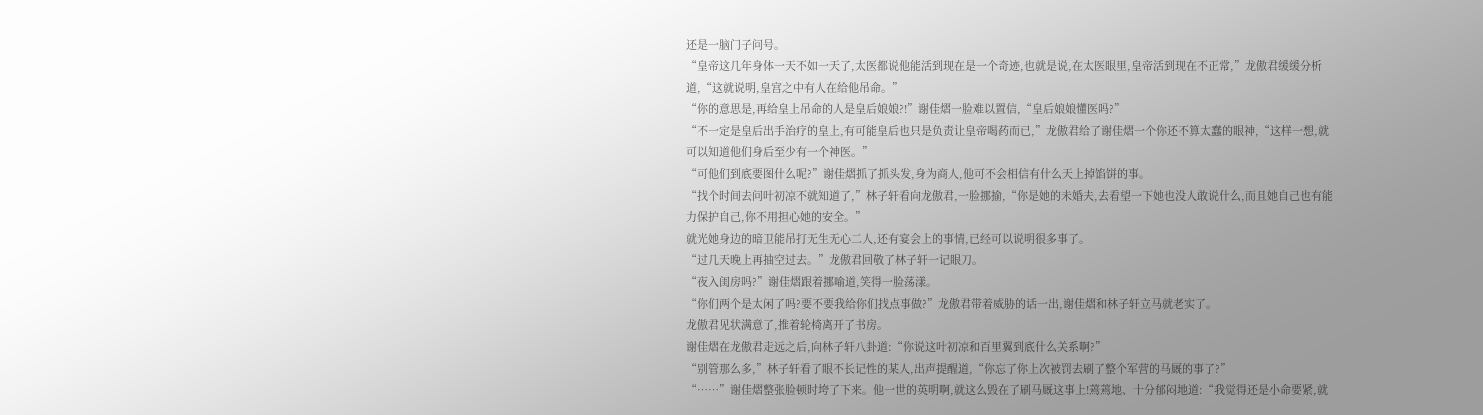还是一脑门子问号。
“皇帝这几年身体一天不如一天了,太医都说他能活到现在是一个奇迹,也就是说,在太医眼里,皇帝活到现在不正常,”龙傲君缓缓分析道,“这就说明,皇宫之中有人在给他吊命。”
“你的意思是,再给皇上吊命的人是皇后娘娘?!”谢佳熠一脸难以置信,“皇后娘娘懂医吗?”
“不一定是皇后出手治疗的皇上,有可能皇后也只是负责让皇帝喝药而已,”龙傲君给了谢佳熠一个你还不算太蠢的眼神,“这样一想,就可以知道他们身后至少有一个神医。”
“可他们到底要图什么呢?”谢佳熠抓了抓头发,身为商人,他可不会相信有什么天上掉馅饼的事。
“找个时间去问叶初凉不就知道了,”林子轩看向龙傲君,一脸挪揄,“你是她的未婚夫,去看望一下她也没人敢说什么,而且她自己也有能力保护自己,你不用担心她的安全。”
就光她身边的暗卫能吊打无生无心二人,还有宴会上的事情,已经可以说明很多事了。
“过几天晚上再抽空过去。”龙傲君回敬了林子轩一记眼刀。
“夜入闺房吗?”谢佳熠跟着挪喻道,笑得一脸荡漾。
“你们两个是太闲了吗?要不要我给你们找点事做?”龙傲君带着威胁的话一出,谢佳熠和林子轩立马就老实了。
龙傲君见状满意了,推着轮椅离开了书房。
谢佳熠在龙傲君走远之后,向林子轩八卦道:“你说这叶初凉和百里翼到底什么关系啊?”
“别管那么多,”林子轩看了眼不长记性的某人,出声提醒道,“你忘了你上次被罚去刷了整个军营的马厩的事了?”
“……”谢佳熠整张脸顿时垮了下来。他一世的英明啊,就这么毁在了刷马厩这事上!蔫蔫地、十分郁闷地道:“我觉得还是小命要紧,就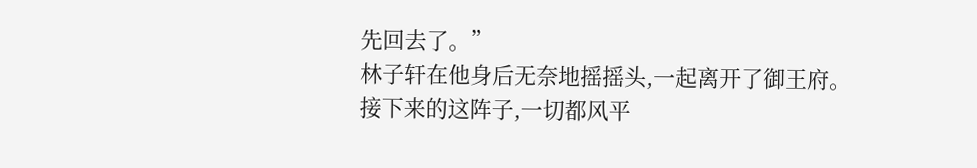先回去了。”
林子轩在他身后无奈地摇摇头,一起离开了御王府。
接下来的这阵子,一切都风平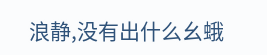浪静,没有出什么幺蛾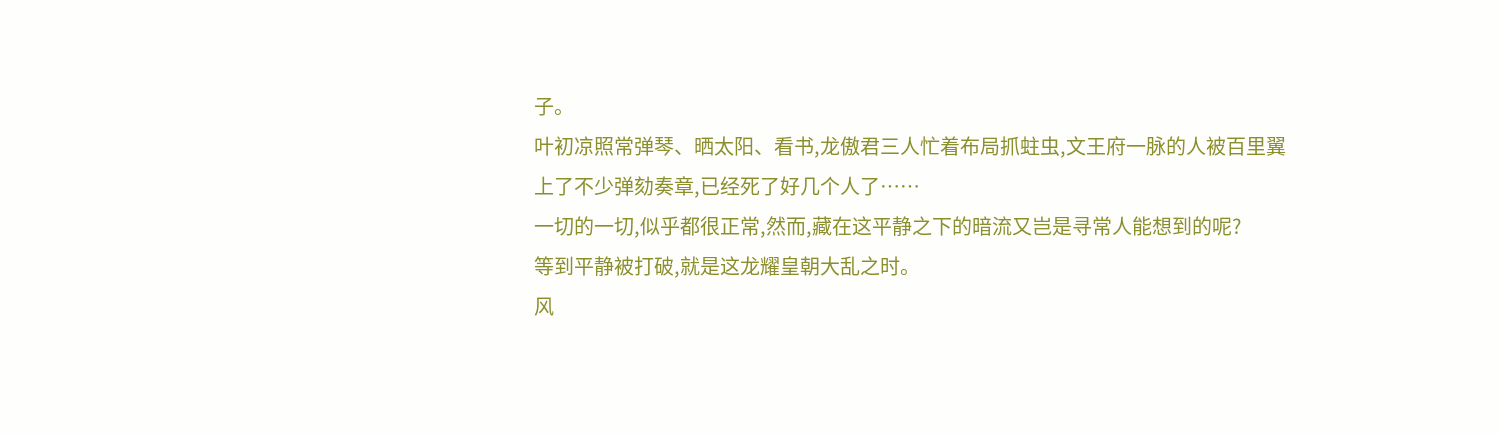子。
叶初凉照常弹琴、晒太阳、看书,龙傲君三人忙着布局抓蛀虫,文王府一脉的人被百里翼上了不少弹劾奏章,已经死了好几个人了……
一切的一切,似乎都很正常,然而,藏在这平静之下的暗流又岂是寻常人能想到的呢?
等到平静被打破,就是这龙耀皇朝大乱之时。
风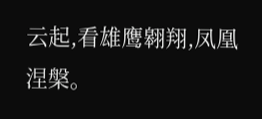云起,看雄鹰翱翔,凤凰涅槃。